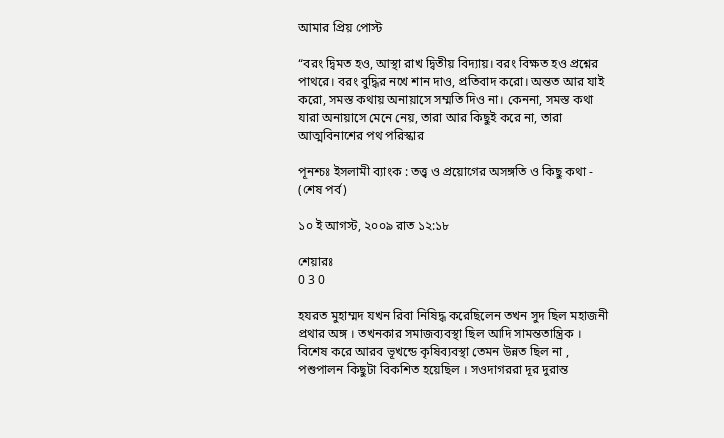আমার প্রিয় পোস্ট

“বরং দ্বিমত হও, আস্থা রাখ দ্বিতীয় বিদ্যায়। বরং বিক্ষত হও প্রশ্নের পাথরে। বরং বুদ্ধির নখে শান দাও, প্রতিবাদ করো। অন্তত আর যাই করো, সমস্ত কথায় অনায়াসে সম্মতি দিও না। কেননা, সমস্ত কথা যারা অনায়াসে মেনে নেয়, তারা আর কিছুই করে না, তারা আত্মবিনাশের পথ পরিস্কার

পূনশ্চঃ ইসলামী ব্যাংক : তত্ত্ব ও প্রয়োগের অসঙ্গতি ও কিছু কথা - (শেষ পর্ব)

১০ ই আগস্ট, ২০০৯ রাত ১২:১৮

শেয়ারঃ
0 3 0

হযরত মুহাম্মদ যখন রিবা নিষিদ্ধ করেছিলেন তখন সুদ ছিল মহাজনী প্রথার অঙ্গ । তখনকার সমাজব্যবস্থা ছিল আদি সামন্ততান্ত্রিক । বিশেষ করে আরব ভূখন্ডে কৃষিব্যবস্থা তেমন উন্নত ছিল না , পশুপালন কিছুটা বিকশিত হয়েছিল । সওদাগররা দূর দুরান্ত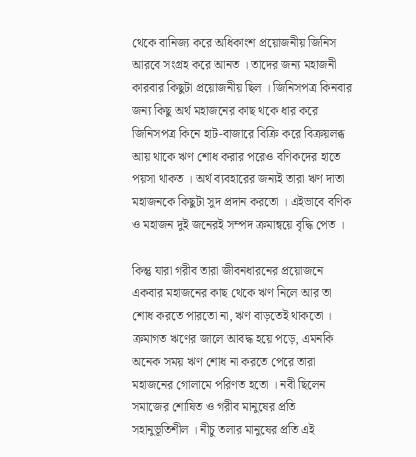থেকে বানিজ্য করে অধিকাংশ প্রয়োজনীয় জিনিস আরবে সংগ্রহ করে আনত । তাদের জন্য মহাজনী কারবার কিছুটা প্রয়োজনীয় ছিল । জিনিসপত্র কিনবার জন্য কিছু অর্থ মহাজনের কাছ থকে ধার করে জিনিসপত্র কিনে হাট-বাজারে বিক্রি করে বিক্রয়লব্ধ আয় থাকে ঋণ শোধ করার পরেও বণিকদের হাতে পয়সা থাকত । অর্থ ব্যবহারের জন্যই তারা ঋণ দাতা মহাজনকে কিছুটা সুদ প্রদান করতো । এইভাবে বণিক ও মহাজন দুই জনেরই সম্পদ ক্রমান্বয়ে বৃদ্ধি পেত ।

কিন্তু যারা গরীব তারা জীবনধারনের প্রয়োজনে একবার মহাজনের কাছ থেকে ঋণ নিলে আর তা শোধ করতে পারতো না, ঋণ বাড়তেই থাকতো । ক্রমাগত ঋণের জালে আবদ্ধ হয়ে পড়ে, এমনকি অনেক সময় ঋণ শোধ না করতে পেরে তারা মহাজনের গোলামে পরিণত হতো । নবী ছিলেন সমাজের শোষিত ও গরীব মানুষের প্রতি সহানুভূতিশীল । নীচু তলার মানুষের প্রতি এই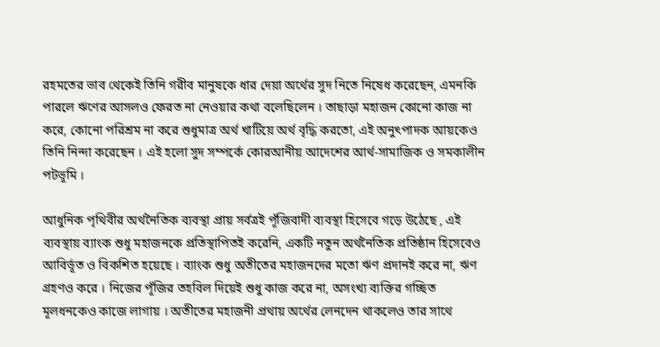রহমতের ভাব থেকেই তিনি গরীব মানুষকে ধার দেয়া অর্থের সুদ নিতে নিষেধ করেছেন, এমনকি পারলে ঋণের আসলও ফেরত না নেওয়ার কথা বলেছিলেন । তাছাড়া মহাজন কোনো কাজ না করে, কোনো পরিশ্রম না করে শুধুমাত্র অর্থ খাটিয়ে অর্থ বৃদ্ধি করতো, এই অনুৎপাদক আয়কেও তিনি নিন্দা করেছেন । এই হলো সুদ সম্পর্কে কোরআনীয় আদেশের আর্থ-সামাজিক ও সমকালীন পটভূমি ।

আধুনিক পৃথিবীর অর্থনৈতিক ব্যবস্থা প্রায় সর্বত্রই পূঁজিবাদী ব্যবস্থা হিসেবে গড়ে উঠেছে , এই ব্যবস্থায় ব্যাংক শুধু মহাজনকে প্রতিস্থাপিতই করেনি, একটি নতুন অর্থনৈতিক প্রতিষ্ঠান হিসেবেও আবির্ভূত ও বিকশিত হয়েছে । ব্যাংক শুধু অতীতের মহাজনদের মতো ঋণ প্রদানই করে না, ঋণ গ্রহণও করে । নিজের পূঁজির তহবিল দিয়েই শুধু কাজ করে না, অসংখ্য ব্যক্তির গচ্ছিত মূলধনকেও কাজে লাগায় । অতীতের মহাজনী প্রথায় অর্থের লেনদেন থাকলেও তার সাথে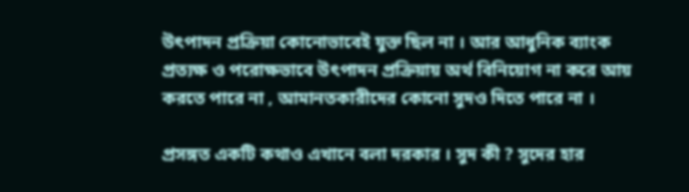উৎপাদন প্রক্রিয়া কোনোভাবেই যুক্ত ছিল না । আর আধুনিক ব্যাংক প্রত্যক্ষ ও পরোক্ষভাবে উৎপাদন প্রক্রিয়ায় অর্থ বিনিয়োগ না করে আয় করতে পারে না , আমানতকারীদের কোনো সুদও দিতে পারে না ।

প্রসঙ্গত একটি কথাও এখানে বলা দরকার । সুদ কী ? সুদের হার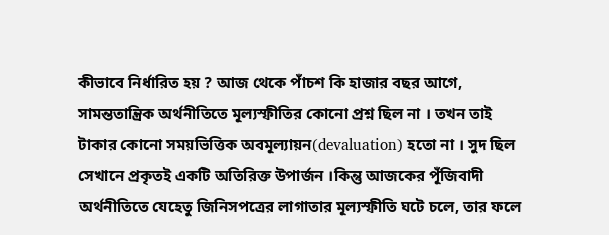কীভাবে নির্ধারিত হয় ? আজ থেকে পাঁচশ কি হাজার বছর আগে, সামন্ততান্ত্রিক অর্থনীতিতে মূল্যস্ফীতির কোনো প্রশ্ন ছিল না । তখন তাই টাকার কোনো সময়ভিত্তিক অবমূল্যায়ন(devaluation) হতো না । সুদ ছিল সেখানে প্রকৃতই একটি অতিরিক্ত উপার্জন ।কিন্তু আজকের পূঁজিবাদী অর্থনীতিতে যেহেতু জিনিসপত্রের লাগাতার মূল্যস্ফীতি ঘটে চলে, তার ফলে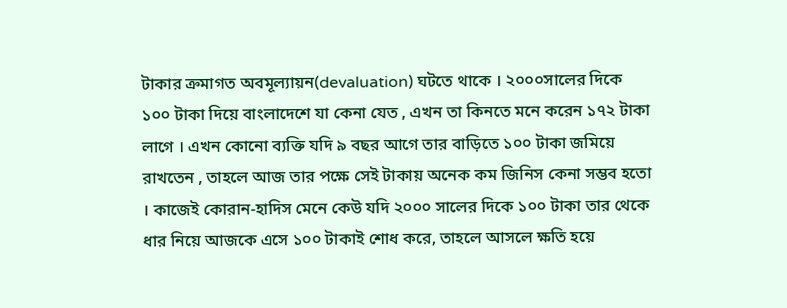টাকার ক্রমাগত অবমূল্যায়ন(devaluation) ঘটতে থাকে । ২০০০সালের দিকে ১০০ টাকা দিয়ে বাংলাদেশে যা কেনা যেত , এখন তা কিনতে মনে করেন ১৭২ টাকা লাগে । এখন কোনো ব্যক্তি যদি ৯ বছর আগে তার বাড়িতে ১০০ টাকা জমিয়ে রাখতেন , তাহলে আজ তার পক্ষে সেই টাকায় অনেক কম জিনিস কেনা সম্ভব হতো । কাজেই কোরান-হাদিস মেনে কেউ যদি ২০০০ সালের দিকে ১০০ টাকা তার থেকে ধার নিয়ে আজকে এসে ১০০ টাকাই শোধ করে, তাহলে আসলে ক্ষতি হয়ে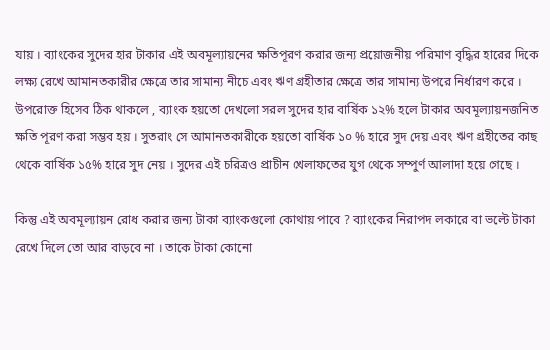যায় । ব্যাংকের সুদের হার টাকার এই অবমূল্যায়নের ক্ষতিপূরণ করার জন্য প্রয়োজনীয় পরিমাণ বৃদ্ধির হারের দিকে লক্ষ্য রেখে আমানতকারীর ক্ষেত্রে তার সামান্য নীচে এবং ঋণ গ্রহীতার ক্ষেত্রে তার সামান্য উপরে নির্ধারণ করে । উপরোক্ত হিসেব ঠিক থাকলে , ব্যাংক হয়তো দেখলো সরল সুদের হার বার্ষিক ১২% হলে টাকার অবমূল্যায়নজনিত ক্ষতি পূরণ করা সম্ভব হয় । সুতরাং সে আমানতকারীকে হয়তো বার্ষিক ১০ % হারে সুদ দেয় এবং ঋণ গ্রহীতের কাছ থেকে বার্ষিক ১৫% হারে সুদ নেয় । সুদের এই চরিত্রও প্রাচীন খেলাফতের যুগ থেকে সম্পুর্ণ আলাদা হয়ে গেছে ।

কিন্তু এই অবমূল্যায়ন রোধ করার জন্য টাকা ব্যাংকগুলো কোথায় পাবে ? ব্যাংকের নিরাপদ লকারে বা ভল্টে টাকা রেখে দিলে তো আর বাড়বে না । তাকে টাকা কোনো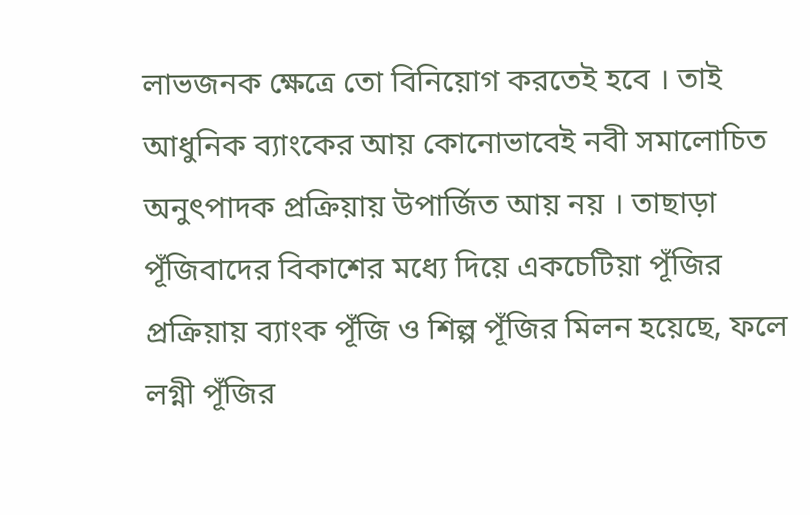লাভজনক ক্ষেত্রে তো বিনিয়োগ করতেই হবে । তাই আধুনিক ব্যাংকের আয় কোনোভাবেই নবী সমালোচিত অনুৎপাদক প্রক্রিয়ায় উপার্জিত আয় নয় । তাছাড়া পূঁজিবাদের বিকাশের মধ্যে দিয়ে একচেটিয়া পূঁজির প্রক্রিয়ায় ব্যাংক পূঁজি ও শিল্প পূঁজির মিলন হয়েছে, ফলে লগ্নী পূঁজির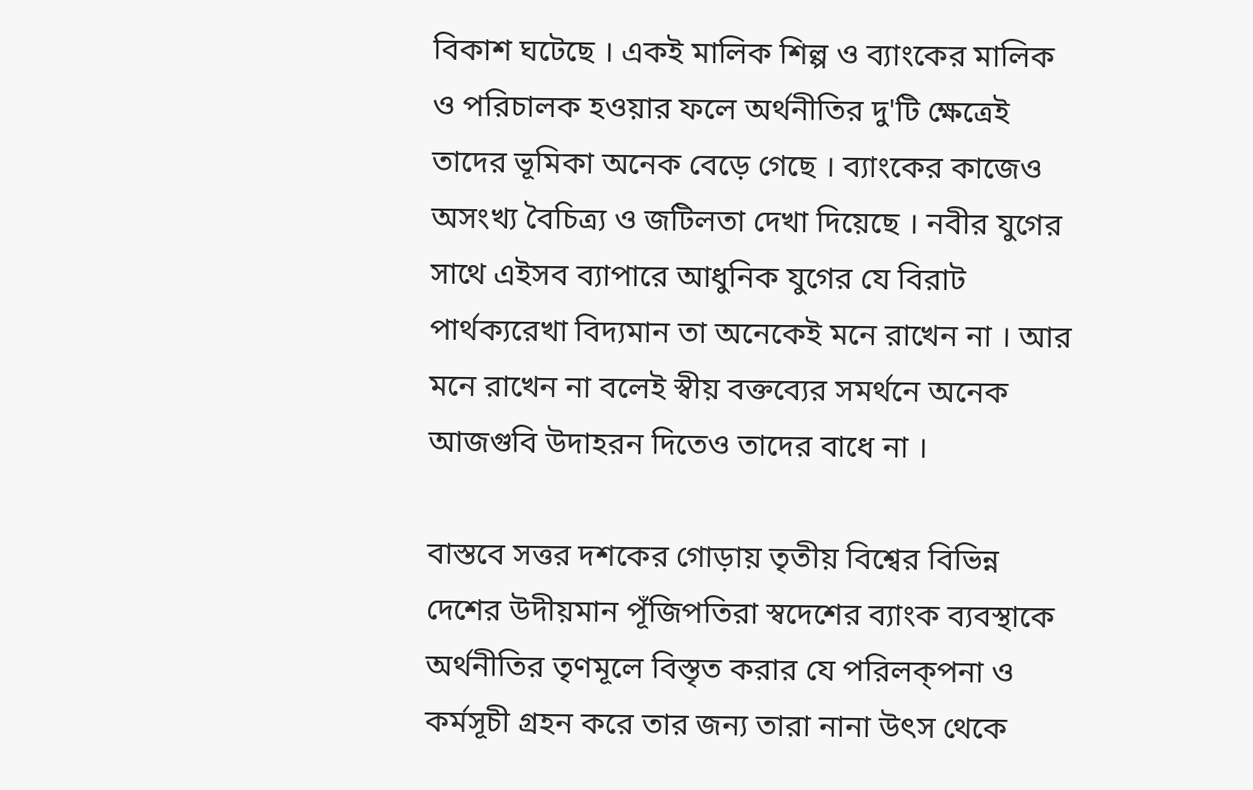বিকাশ ঘটেছে । একই মালিক শিল্প ও ব্যাংকের মালিক ও পরিচালক হওয়ার ফলে অর্থনীতির দু'টি ক্ষেত্রেই তাদের ভূমিকা অনেক বেড়ে গেছে । ব্যাংকের কাজেও অসংখ্য বৈচিত্র্য ও জটিলতা দেখা দিয়েছে । নবীর যুগের সাথে এইসব ব্যাপারে আধুনিক যুগের যে বিরাট পার্থক্যরেখা বিদ্যমান তা অনেকেই মনে রাখেন না । আর মনে রাখেন না বলেই স্বীয় বক্তব্যের সমর্থনে অনেক আজগুবি উদাহরন দিতেও তাদের বাধে না ।

বাস্তবে সত্তর দশকের গোড়ায় তৃতীয় বিশ্বের বিভিন্ন দেশের উদীয়মান পূঁজিপতিরা স্বদেশের ব্যাংক ব্যবস্থাকে অর্থনীতির তৃণমূলে বিস্তৃত করার যে পরিলক্পনা ও কর্মসূচী গ্রহন করে তার জন্য তারা নানা উৎস থেকে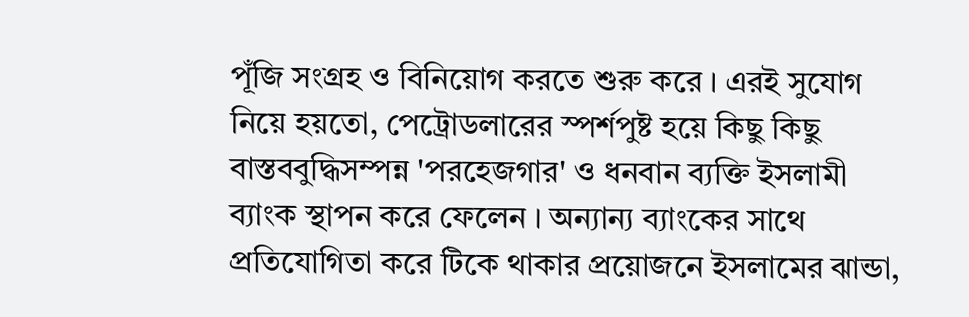পূঁজি সংগ্রহ ও বিনিয়োগ করতে শুরু করে । এরই সুযোগ নিয়ে হয়তো, পেট্রোডলারের স্পর্শপুষ্ট হয়ে কিছু কিছু বাস্তববুদ্ধিসম্পন্ন 'পরহেজগার' ও ধনবান ব্যক্তি ইসলামী ব্যাংক স্থাপন করে ফেলেন । অন্যান্য ব্যাংকের সাথে প্রতিযোগিতা করে টিকে থাকার প্রয়োজনে ইসলামের ঝান্ডা,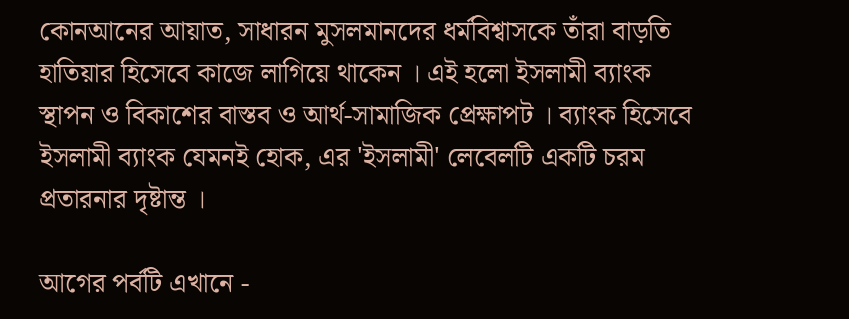কোনআনের আয়াত, সাধারন মুসলমানদের ধর্মবিশ্বাসকে তাঁরা বাড়তি হাতিয়ার হিসেবে কাজে লাগিয়ে থাকেন । এই হলো ইসলামী ব্যাংক স্থাপন ও বিকাশের বাস্তব ও আর্থ-সামাজিক প্রেক্ষাপট । ব্যাংক হিসেবে ইসলামী ব্যাংক যেমনই হোক, এর 'ইসলামী' লেবেলটি একটি চরম প্রতারনার দৃষ্টান্ত ।

আগের পর্বটি এখানে -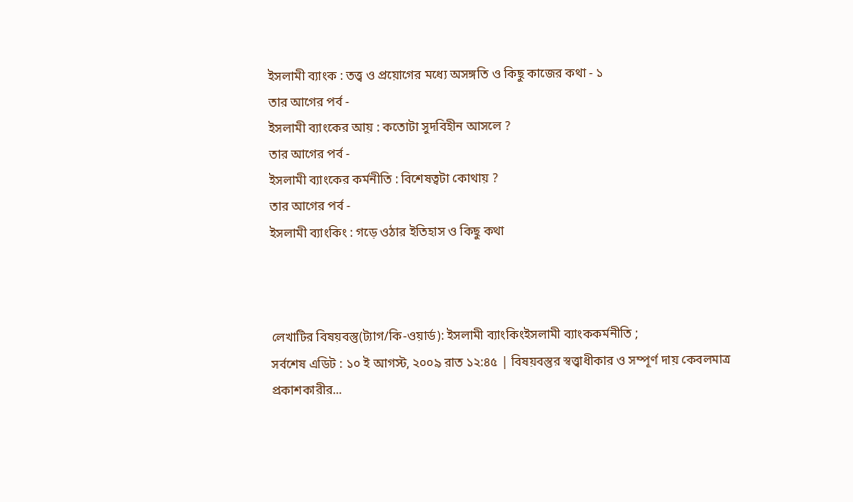ইসলামী ব্যাংক : তত্ত্ব ও প্রয়োগের মধ্যে অসঙ্গতি ও কিছু কাজের কথা - ১
তার আগের পর্ব -
ইসলামী ব্যাংকের আয় : কতোটা সুদবিহীন আসলে ?
তার আগের পর্ব -
ইসলামী ব্যাংকের কর্মনীতি : বিশেষত্বটা কোথায় ?
তার আগের পর্ব -
ইসলামী ব্যাংকিং : গড়ে ওঠার ইতিহাস ও কিছু কথা



লেখাটির বিষয়বস্তু(ট্যাগ/কি-ওয়ার্ড): ইসলামী ব্যাংকিংইসলামী ব্যাংককর্মনীতি ;
সর্বশেষ এডিট : ১০ ই আগস্ট, ২০০৯ রাত ১২:৪৫ | বিষয়বস্তুর স্বত্ত্বাধীকার ও সম্পূর্ণ দায় কেবলমাত্র প্রকাশকারীর...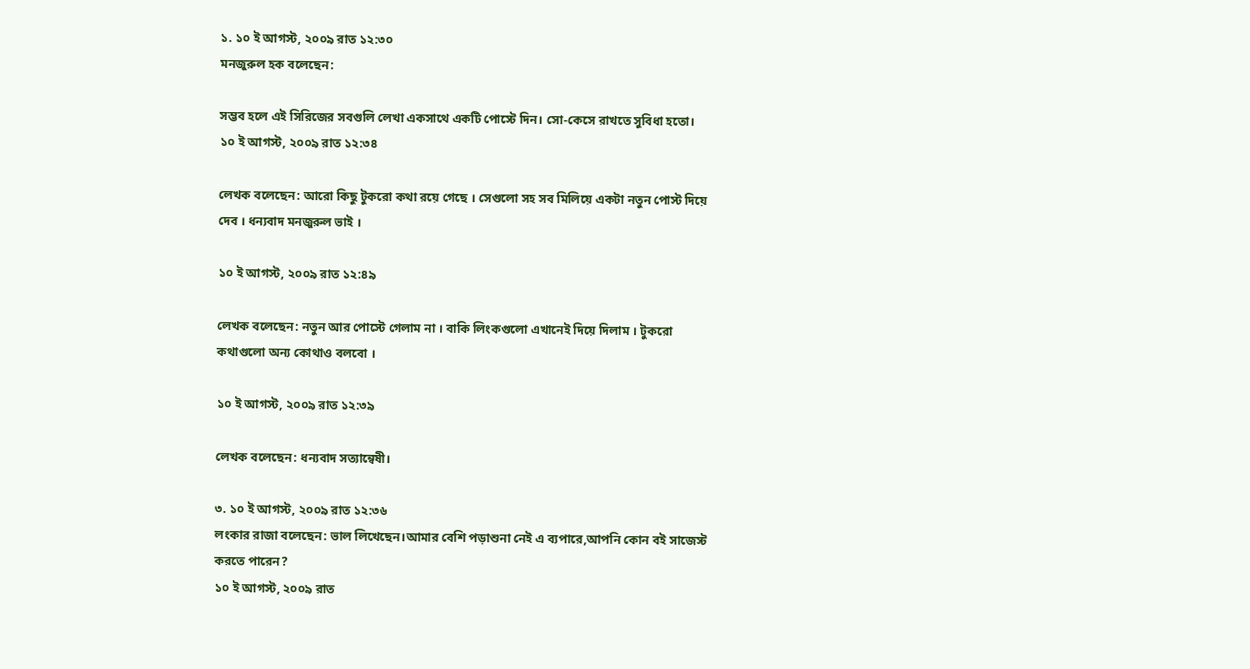১. ১০ ই আগস্ট, ২০০৯ রাত ১২:৩০
মনজুরুল হক বলেছেন:

সম্ভব হলে এই সিরিজের সবগুলি লেখা একসাথে একটি পোস্টে দিন। সো-কেসে রাখতে সুবিধা হতো।
১০ ই আগস্ট, ২০০৯ রাত ১২:৩৪

লেখক বলেছেন: আরো কিছু টুকরো কথা রয়ে গেছে । সেগুলো সহ সব মিলিয়ে একটা নতুন পোস্ট দিয়ে দেব । ধন্যবাদ মনজুরুল ভাই ।

১০ ই আগস্ট, ২০০৯ রাত ১২:৪৯

লেখক বলেছেন: নতুন আর পোস্টে গেলাম না । বাকি লিংকগুলো এখানেই দিয়ে দিলাম । টুকরো কথাগুলো অন্য কোথাও বলবো ।

১০ ই আগস্ট, ২০০৯ রাত ১২:৩৯

লেখক বলেছেন: ধন্যবাদ সত্যান্বেষী।

৩. ১০ ই আগস্ট, ২০০৯ রাত ১২:৩৬
লংকার রাজা বলেছেন: ভাল লিখেছেন।আমার বেশি পড়াশুনা নেই এ ব্যপারে,আপনি কোন বই সাজেস্ট করতে পারেন?
১০ ই আগস্ট, ২০০৯ রাত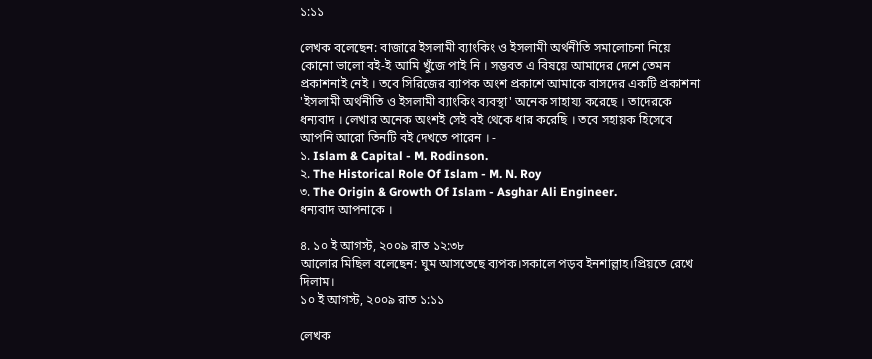১:১১

লেখক বলেছেন: বাজারে ইসলামী ব্যাংকিং ও ইসলামী অর্থনীতি সমালোচনা নিয়ে কোনো ভালো বই-ই আমি খুঁজে পাই নি । সম্ভবত এ বিষয়ে আমাদের দেশে তেমন প্রকাশনাই নেই । তবে সিরিজের ব্যাপক অংশ প্রকাশে আমাকে বাসদের একটি প্রকাশনা 'ইসলামী অর্থনীতি ও ইসলামী ব্যাংকিং ব্যবস্থা' অনেক সাহায্য করেছে । তাদেরকে ধন্যবাদ । লেখার অনেক অংশই সেই বই থেকে ধার করেছি । তবে সহায়ক হিসেবে আপনি আরো তিনটি বই দেখতে পারেন । -
১. Islam & Capital - M. Rodinson.
২. The Historical Role Of Islam - M. N. Roy
৩. The Origin & Growth Of Islam - Asghar Ali Engineer.
ধন্যবাদ আপনাকে ।

৪. ১০ ই আগস্ট, ২০০৯ রাত ১২:৩৮
আলোর মিছিল বলেছেন: ঘুম আসতেছে ব্যপক।সকালে পড়ব ইনশাল্লাহ।প্রিয়তে রেখে দিলাম।
১০ ই আগস্ট, ২০০৯ রাত ১:১১

লেখক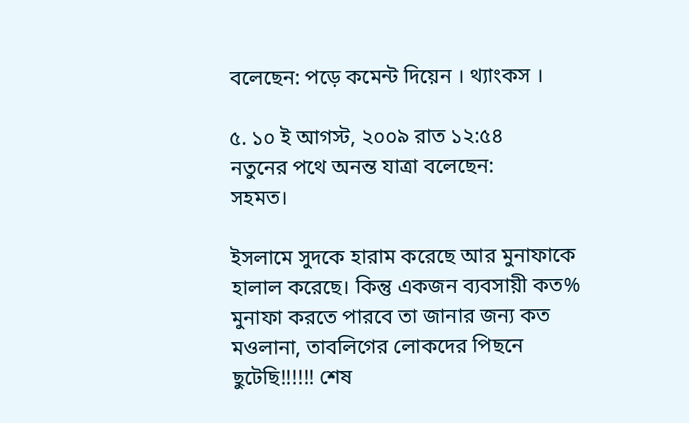বলেছেন: পড়ে কমেন্ট দিয়েন । থ্যাংকস ।

৫. ১০ ই আগস্ট, ২০০৯ রাত ১২:৫৪
নতুনের পথে অনন্ত যাত্রা বলেছেন:
সহমত।

ইসলামে সুদকে হারাম করেছে আর মুনাফাকে হালাল করেছে। কিন্তু একজন ব্যবসায়ী কত% মুনাফা করতে পারবে তা জানার জন্য কত মওলানা, তাবলিগের লোকদের পিছনে ছুটেছি!!!!!! শেষ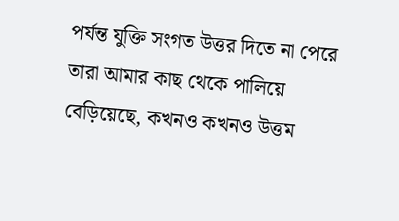পর্যন্ত যুক্তি সংগত উত্তর দিতে না পেরে তারা আমার কাছ থেকে পালিয়ে বেড়িয়েছে, কখনও কখনও উত্তম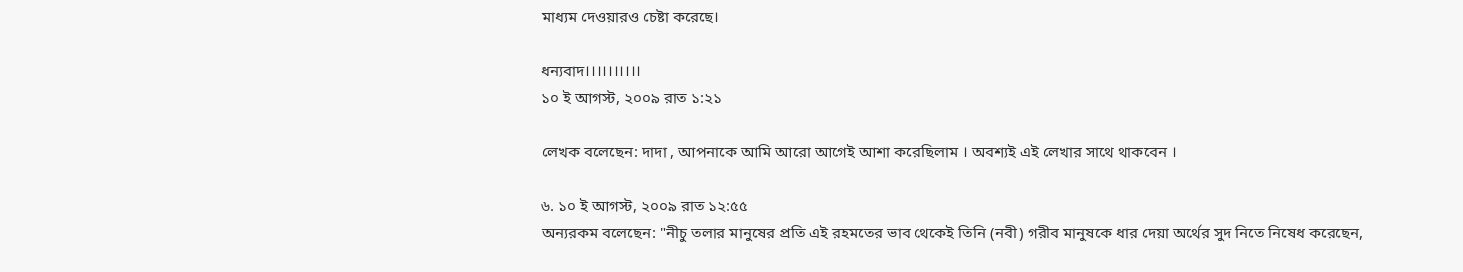মাধ্যম দেওয়ারও চেষ্টা করেছে।

ধন্যবাদ।।।।।।।।।।
১০ ই আগস্ট, ২০০৯ রাত ১:২১

লেখক বলেছেন: দাদা , আপনাকে আমি আরো আগেই আশা করেছিলাম । অবশ্যই এই লেখার সাথে থাকবেন ।

৬. ১০ ই আগস্ট, ২০০৯ রাত ১২:৫৫
অন্যরকম বলেছেন: "নীচু তলার মানুষের প্রতি এই রহমতের ভাব থেকেই তিনি (নবী) গরীব মানুষকে ধার দেয়া অর্থের সুদ নিতে নিষেধ করেছেন,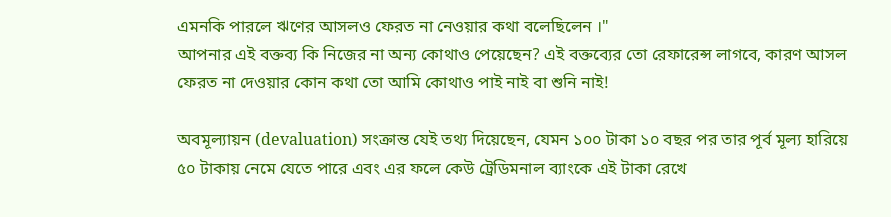এমনকি পারলে ঋণের আসলও ফেরত না নেওয়ার কথা বলেছিলেন ।"
আপনার এই বক্তব্য কি নিজের না অন্য কোথাও পেয়েছেন? এই বক্তব্যের তো রেফারেন্স লাগবে, কারণ আসল ফেরত না দেওয়ার কোন কথা তো আমি কোথাও পাই নাই বা শুনি নাই!

অবমূল্যায়ন (devaluation) সংক্রান্ত যেই তথ্য দিয়েছেন, যেমন ১০০ টাকা ১০ বছর পর তার পূর্ব মূল্য হারিয়ে ৫০ টাকায় নেমে যেতে পারে এবং এর ফলে কেউ ট্রেডিমনাল ব্যাংকে এই টাকা রেখে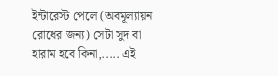ইন্টারেস্ট পেলে (অবমূল্যায়ন রোধের জন্য) সেটা সুদ বা হারাম হবে কিনা,..... এই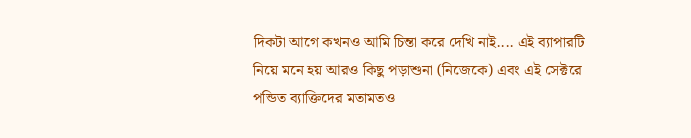দিকটা আগে কখনও আমি চিন্তা করে দেখি নাই.... এই ব্যাপারটি নিয়ে মনে হয় আরও কিছু পড়াশুনা (নিজেকে) এবং এই সেক্টরে পন্ডিত ব্যাক্তিদের মতামতও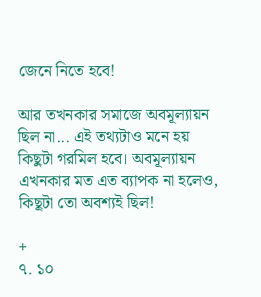জেনে নিতে হবে!

আর তখনকার সমাজে অবমূল্যায়ন ছিল না... এই তথ্যটাও মনে হয় কিছুটা গরমিল হবে। অবমূল্যায়ন এখনকার মত এত ব্যাপক না হলেও, কিছূটা তো অবশ্যই ছিল!

+
৭. ১০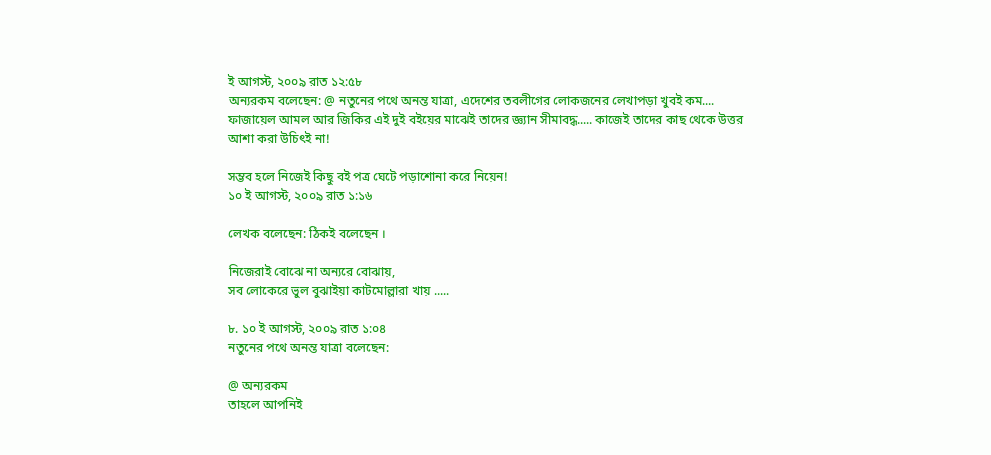ই আগস্ট, ২০০৯ রাত ১২:৫৮
অন্যরকম বলেছেন: @ নতুনের পথে অনন্ত যাত্রা, এদেশের তবলীগের লোকজনের লেখাপড়া খুবই কম.... ফাজায়েল আমল আর জিকির এই দুই বইয়ের মাঝেই তাদের জ্ঞ্যান সীমাবদ্ধ..... কাজেই তাদের কাছ থেকে উত্তর আশা করা উচিৎই না!

সম্ভব হলে নিজেই কিছু বই পত্র ঘেটে পড়াশোনা করে নিয়েন!
১০ ই আগস্ট, ২০০৯ রাত ১:১৬

লেখক বলেছেন: ঠিকই বলেছেন ।

নিজেরাই বোঝে না অন্যরে বোঝায়,
সব লোকেরে ভুল বুঝাইয়া কাটমোল্লারা খায় .....

৮. ১০ ই আগস্ট, ২০০৯ রাত ১:০৪
নতুনের পথে অনন্ত যাত্রা বলেছেন:

@ অন্যরকম
তাহলে আপনিই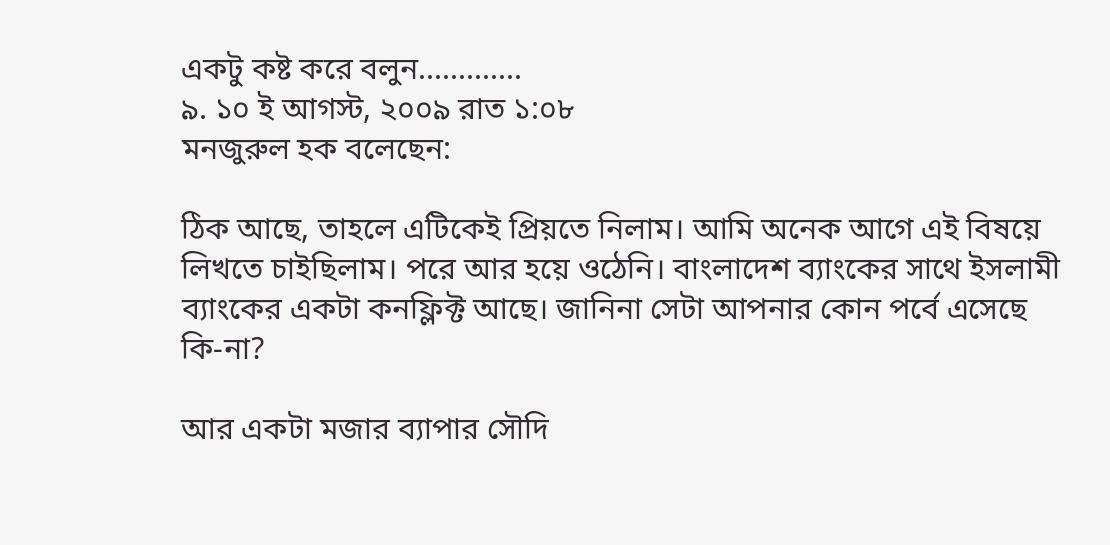একটু কষ্ট করে বলুন.............
৯. ১০ ই আগস্ট, ২০০৯ রাত ১:০৮
মনজুরুল হক বলেছেন:

ঠিক আছে, তাহলে এটিকেই প্রিয়তে নিলাম। আমি অনেক আগে এই বিষয়ে লিখতে চাইছিলাম। পরে আর হয়ে ওঠেনি। বাংলাদেশ ব্যাংকের সাথে ইসলামী ব্যাংকের একটা কনফ্লিক্ট আছে। জানিনা সেটা আপনার কোন পর্বে এসেছে কি-না?

আর একটা মজার ব্যাপার সৌদি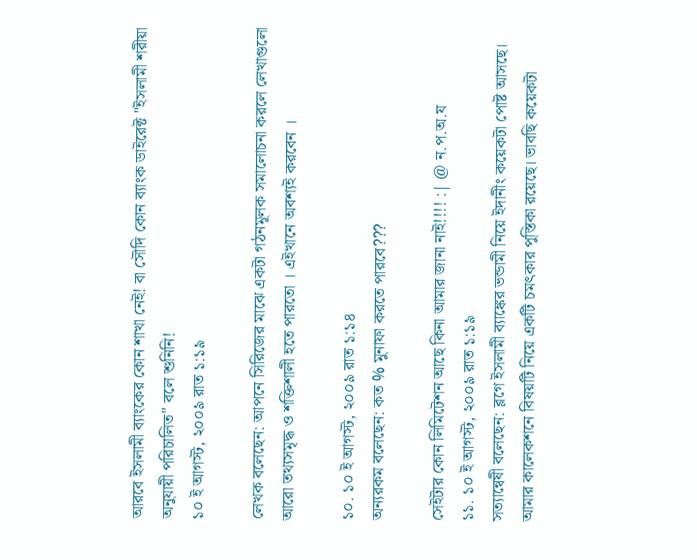আরবে ইসলামী ব্যাংকের কোন শাখা নেই! বা সৌদি কোন ব্যাংক ডাইরেক্ট "ইসলামী শরীয়া অনুযায়ী পরিচালিত" বলে শুনিনি!
১০ ই আগস্ট, ২০০৯ রাত ১:১৯

লেখক বলেছেন: আপনে সিরিজের মাঝে একটা গঠনমূলক সমালোচনা করলে লেখাগুলো আরো তথ্যসমৃদ্ধ ও শক্তিশালী হতে পারতো । এইখানে অবশ্যই করবেন ।

১০. ১০ ই আগস্ট, ২০০৯ রাত ১:১৪
অন্যরকম বলেছেন: কত % মুনাফা করতে পারবে???

সেইটার কোন লিমিটেশন আছে কিনা আমার জানা নাই!!!! :| @ ন.প.অ.য
১১. ১০ ই আগস্ট, ২০০৯ রাত ১:১৯
সত্যান্বেষী বলেছেন: ব্লগে ইসলামী ব্যাঙ্কের ভন্ডামী নিয়ে ইদানীং কয়েকটা পোষ্ট আসছে। আমার কালেকশনে বিষয়টি নিয়ে একটি চমৎকার পুস্তিকা রয়েছে। ভাবছি কয়েকটা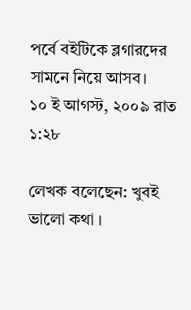পর্বে বইটিকে ব্লগারদের সামনে নিয়ে আসব।
১০ ই আগস্ট, ২০০৯ রাত ১:২৮

লেখক বলেছেন: খুবই ভালো কথা ।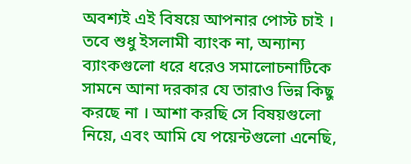অবশ্যই এই বিষয়ে আপনার পোস্ট চাই । তবে শুধু ইসলামী ব্যাংক না, অন্যান্য ব্যাংকগুলো ধরে ধরেও সমালোচনাটিকে সামনে আনা দরকার যে তারাও ভিন্ন কিছু করছে না । আশা করছি সে বিষয়গুলো নিয়ে, এবং আমি যে পয়েন্টগুলো এনেছি,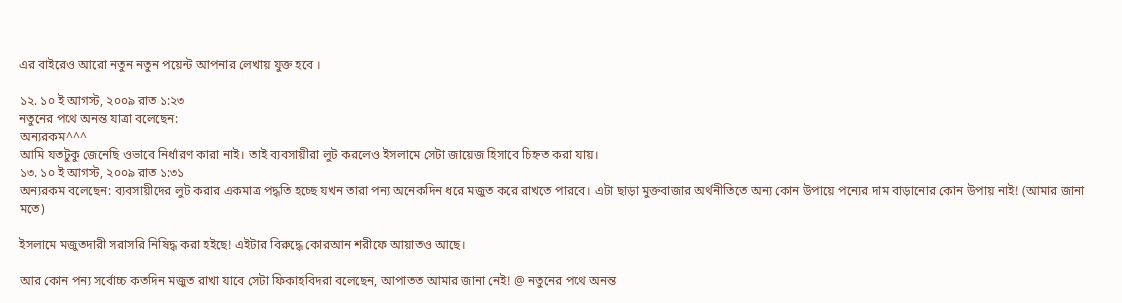এর বাইরেও আরো নতুন নতুন পয়েন্ট আপনার লেখায় যুক্ত হবে ।

১২. ১০ ই আগস্ট, ২০০৯ রাত ১:২৩
নতুনের পথে অনন্ত যাত্রা বলেছেন:
অন্যরকম^^^
আমি যতটুকু জেনেছি ওভাবে নির্ধারণ কারা নাই। তাই ব্যবসায়ীরা লুট করলেও ইসলামে সেটা জায়েজ হিসাবে চিহ্নত করা যায়।
১৩. ১০ ই আগস্ট, ২০০৯ রাত ১:৩১
অন্যরকম বলেছেন: ব্যবসায়ীদের লুট করার একমাত্র পদ্ধতি হচ্ছে যখন তারা পন্য অনেকদিন ধরে মজুত করে রাখতে পারবে। এটা ছাড়া মুক্তবাজার অর্থনীতিতে অন্য কোন উপায়ে পন্যের দাম বাড়ানোর কোন উপায় নাই! (আমার জানা মতে)

ইসলামে মজুতদারী সরাসরি নিষিদ্ধ করা হইছে! এইটার বিরুদ্ধে কোরআন শরীফে আয়াতও আছে।

আর কোন পন্য সর্বোচ্চ কতদিন মজুত রাখা যাবে সেটা ফিকাহবিদরা বলেছেন, আপাতত আমার জানা নেই! @ নতুনের পথে অনন্ত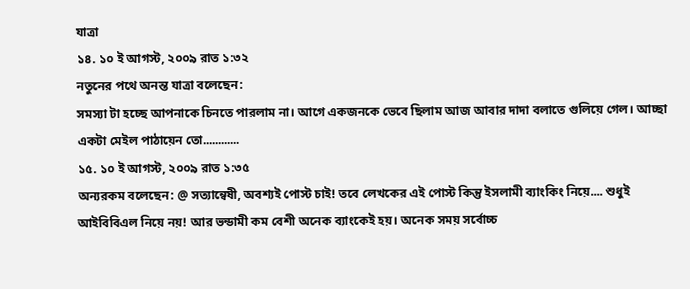যাত্রা
১৪. ১০ ই আগস্ট, ২০০৯ রাত ১:৩২
নতুনের পথে অনন্ত যাত্রা বলেছেন:
সমস্যা টা হচ্ছে আপনাকে চিনতে পারলাম না। আগে একজনকে ভেবে ছিলাম আজ আবার দাদা বলাতে গুলিয়ে গেল। আচ্ছা একটা মেইল পাঠায়েন তো............
১৫. ১০ ই আগস্ট, ২০০৯ রাত ১:৩৫
অন্যরকম বলেছেন: @ সত্যান্বেষী, অবশ্যই পোস্ট চাই! তবে লেখকের এই পোস্ট কিন্তু ইসলামী ব্যাংকিং নিয়ে.... শুধুই আইবিবিএল নিয়ে নয়! আর ভন্ডামী কম বেশী অনেক ব্যাংকেই হয়। অনেক সময় সর্বোচ্চ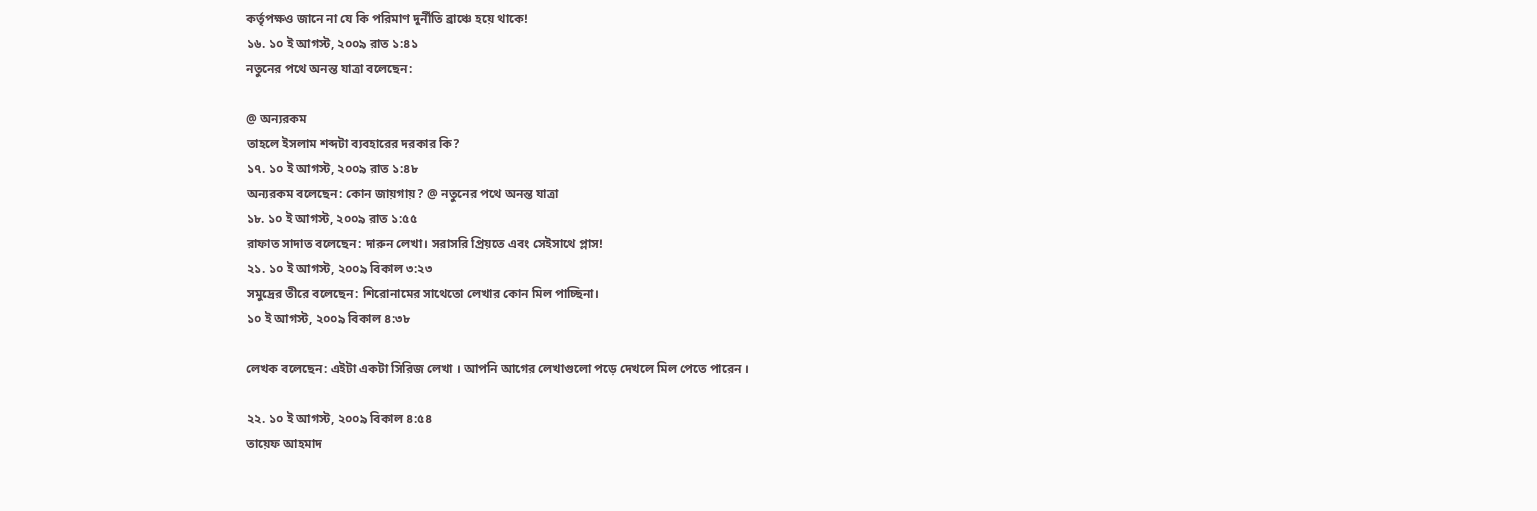কর্তৃপক্ষও জানে না যে কি পরিমাণ দুর্নীতি ব্রাঞ্চে হয়ে থাকে!
১৬. ১০ ই আগস্ট, ২০০৯ রাত ১:৪১
নতুনের পথে অনন্ত যাত্রা বলেছেন:

@ অন্যরকম
তাহলে ইসলাম শব্দটা ব্যবহারের দরকার কি?
১৭. ১০ ই আগস্ট, ২০০৯ রাত ১:৪৮
অন্যরকম বলেছেন: কোন জায়গায়? @ নতুনের পথে অনন্ত যাত্রা
১৮. ১০ ই আগস্ট, ২০০৯ রাত ১:৫৫
রাফাত সাদাত বলেছেন: দারুন লেখা। সরাসরি প্রিয়তে এবং সেইসাথে প্লাস!
২১. ১০ ই আগস্ট, ২০০৯ বিকাল ৩:২৩
সমুদ্রের তীরে বলেছেন: শিরোনামের সাথেতো লেখার কোন মিল পাচ্ছিনা।
১০ ই আগস্ট, ২০০৯ বিকাল ৪:৩৮

লেখক বলেছেন: এইটা একটা সিরিজ লেখা । আপনি আগের লেখাগুলো পড়ে দেখলে মিল পেতে পারেন ।

২২. ১০ ই আগস্ট, ২০০৯ বিকাল ৪:৫৪
তায়েফ আহমাদ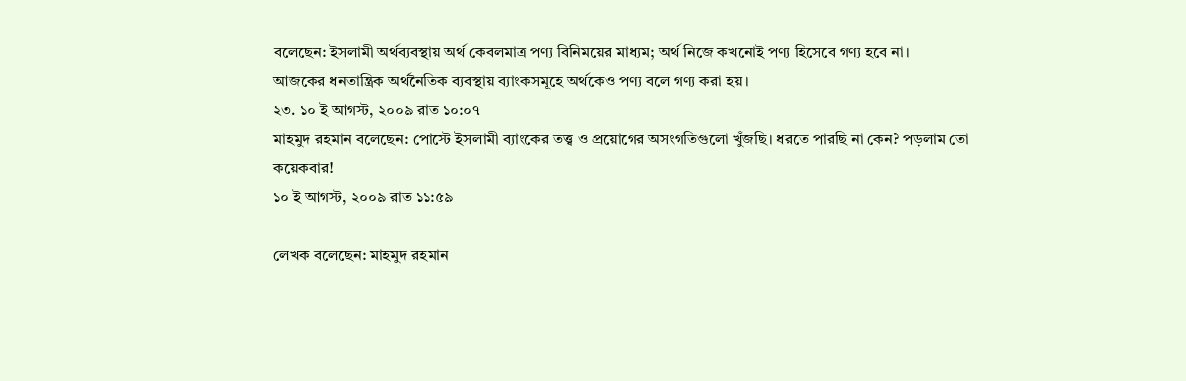বলেছেন: ইসলামী অর্থব্যবস্থায় অর্থ কেবলমাত্র পণ্য বিনিময়ের মাধ্যম; অর্থ নিজে কখনোই পণ্য হিসেবে গণ্য হবে না।
আজকের ধনতান্ত্রিক অর্থনৈতিক ব্যবস্থায় ব্যাংকসমূহে অর্থকেও পণ্য বলে গণ্য করা হয়।
২৩. ১০ ই আগস্ট, ২০০৯ রাত ১০:০৭
মাহমুদ রহমান বলেছেন: পোস্টে ইসলামী ব্যাংকের তত্ত্ব ও প্রয়োগের অসংগতিগুলো খুঁজছি। ধরতে পারছি না কেন? পড়লাম তো কয়েকবার!
১০ ই আগস্ট, ২০০৯ রাত ১১:৫৯

লেখক বলেছেন: মাহমুদ রহমান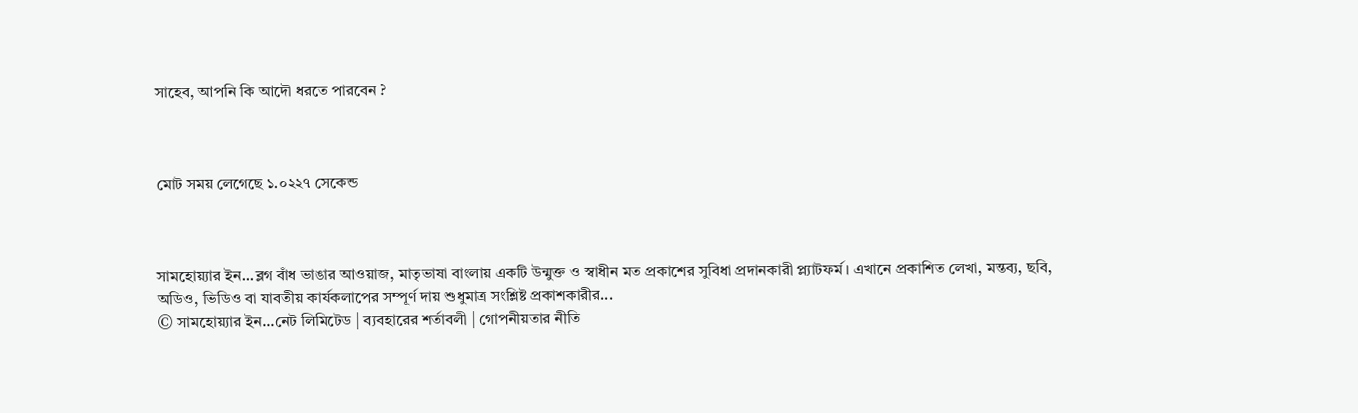সাহেব, আপনি কি আদৌ ধরতে পারবেন ?



মোট সময় লেগেছে ১.০২২৭ সেকেন্ড



সামহোয়‍্যার ইন...ব্লগ বাঁধ ভাঙার আওয়াজ, মাতৃভাষা বাংলায় একটি উন্মুক্ত ও স্বাধীন মত প্রকাশের সুবিধা প্রদানকারী প্ল্যাটফর্ম। এখানে প্রকাশিত লেখা, মন্তব‍্য, ছবি, অডিও, ভিডিও বা যাবতীয় কার্যকলাপের সম্পূর্ণ দায় শুধুমাত্র সংশ্লিষ্ট প্রকাশকারীর...
© সামহোয়্যার ইন...নেট লিমিটেড | ব্যবহারের শর্তাবলী | গোপনীয়তার নীতি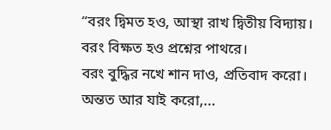“বরং দ্বিমত হও, আস্থা রাখ দ্বিতীয় বিদ্যায়।
বরং বিক্ষত হও প্রশ্নের পাথরে।
বরং বুদ্ধির নখে শান দাও, প্রতিবাদ করো।
অন্তত আর যাই করো,...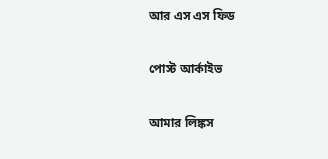আর এস এস ফিড

পোস্ট আর্কাইভ

আমার লিঙ্কস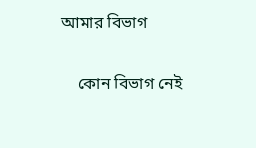আমার বিভাগ

    কোন বিভাগ নেই